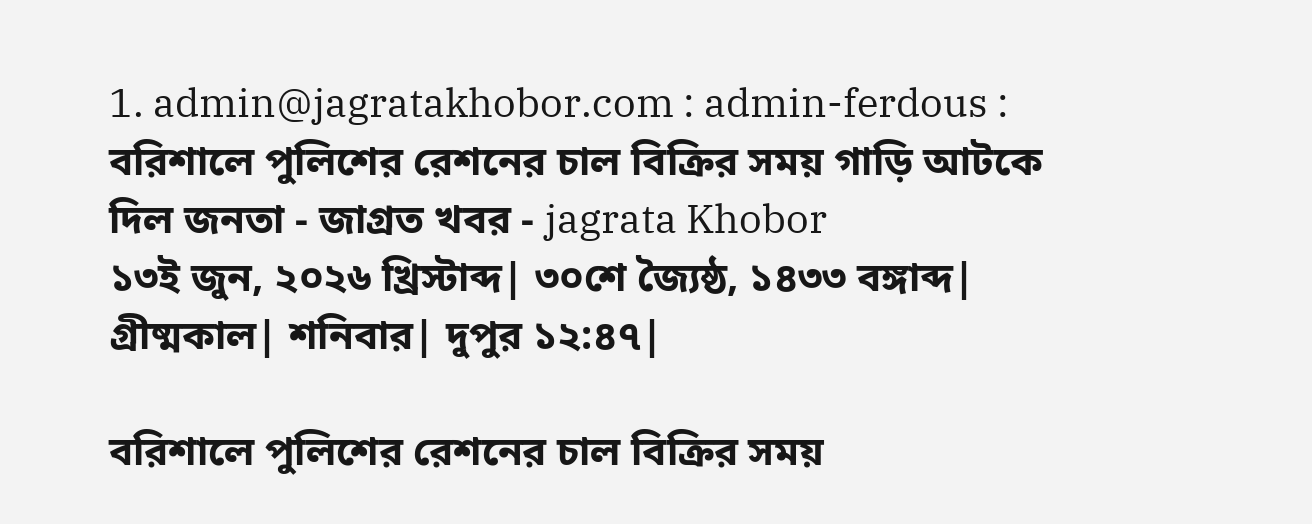1. admin@jagratakhobor.com : admin-ferdous :
বরিশালে পুলিশের রেশনের চাল বিক্রির সময় গাড়ি আটকে দিল জনতা - জাগ্রত খবর - jagrata Khobor
১৩ই জুন, ২০২৬ খ্রিস্টাব্দ| ৩০শে জ্যৈষ্ঠ, ১৪৩৩ বঙ্গাব্দ| গ্রীষ্মকাল| শনিবার| দুপুর ১২:৪৭|

বরিশালে পুলিশের রেশনের চাল বিক্রির সময়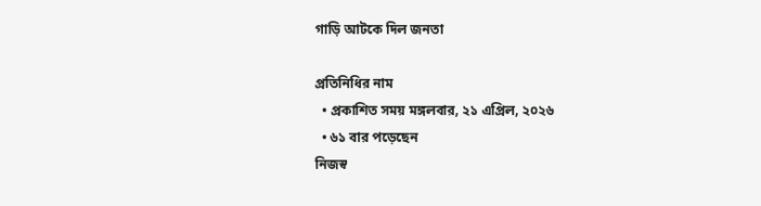গাড়ি আটকে দিল জনতা

প্রতিনিধির নাম
  • প্রকাশিত সময় মঙ্গলবার, ২১ এপ্রিল, ২০২৬
  • ৬১ বার পড়েছেন
নিজস্ব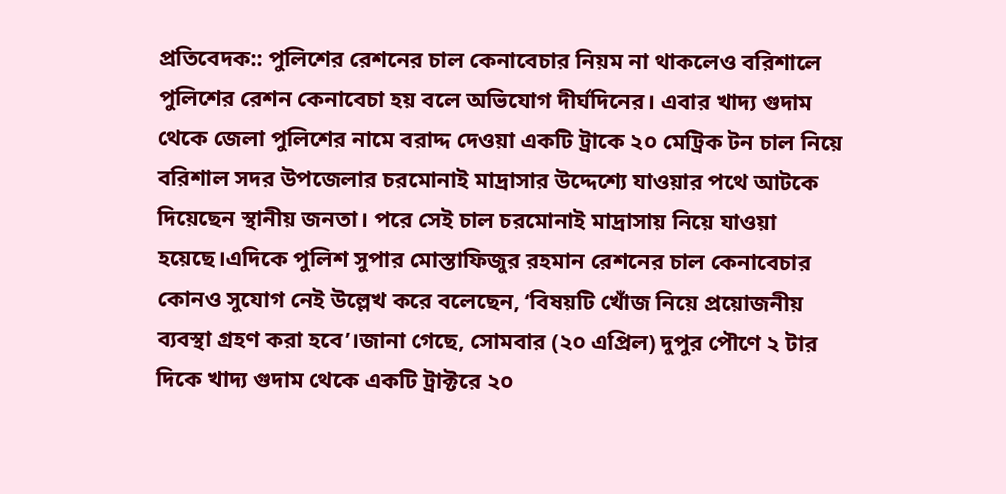প্রতিবেদক:: পুলিশের রেশনের চাল কেনাবেচার নিয়ম না থাকলেও বরিশালে পুলিশের রেশন কেনাবেচা হয় বলে অভিযোগ দীর্ঘদিনের। এবার খাদ্য গুদাম থেকে জেলা পুলিশের নামে বরাদ্দ দেওয়া একটি ট্রাকে ২০ মেট্রিক টন চাল নিয়ে বরিশাল সদর উপজেলার চরমোনাই মাদ্রাসার উদ্দেশ্যে যাওয়ার পথে আটকে দিয়েছেন স্থানীয় জনতা। পরে সেই চাল চরমোনাই মাদ্রাসায় নিয়ে যাওয়া হয়েছে।এদিকে পুলিশ সুপার মোস্তাফিজুর রহমান রেশনের চাল কেনাবেচার কোনও সুযোগ নেই উল্লেখ করে বলেছেন, ‘বিষয়টি খোঁজ নিয়ে প্রয়োজনীয় ব্যবস্থা গ্রহণ করা হবে’।জানা গেছে, সোমবার (২০ এপ্রিল) দুপুর পৌণে ২ টার দিকে খাদ্য গুদাম থেকে একটি ট্রাক্টরে ২০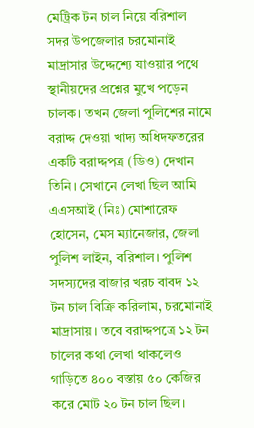মেট্রিক টন চাল নিয়ে বরিশাল সদর উপজেলার চরমোনাই মাদ্রাসার উদ্দেশ্যে যাওয়ার পথে স্থানীয়দের প্রশ্নের মুখে পড়েন চালক। তখন জেলা পুলিশের নামে বরাদ্দ দেওয়া খাদ্য অধিদফতরের একটি বরাদ্দপত্র (ডিও) দেখান তিনি। সেখানে লেখা ছিল আমি এএসআই (নিঃ) মোশারেফ হোসেন, মেস ম্যানেজার, জেলা পুলিশ লাইন, বরিশাল। পুলিশ সদস্যদের বাজার খরচ বাবদ ১২ টন চাল বিক্রি করিলাম, চরমোনাই মাদ্রাসায়। তবে বরাদ্দপত্রে ১২ টন চালের কথা লেখা থাকলেও গাড়িতে ৪০০ বস্তায় ৫০ কেজির করে মোট ২০ টন চাল ছিল।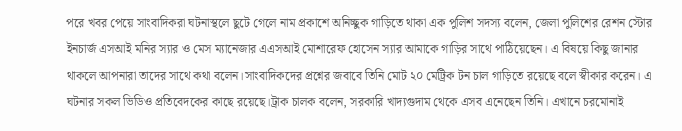পরে খবর পেয়ে সাংবাদিকরা ঘটনাস্থলে ছুটে গেলে নাম প্রকাশে অনিচ্ছুক গাড়িতে থাকা এক পুলিশ সদস্য বলেন, জেলা পুলিশের রেশন স্টোর ইনচার্জ এসআই মনির স্যার ও মেস ম্যানেজার এএসআই মোশারেফ হোসেন স্যার আমাকে গাড়ির সাথে পাঠিয়েছেন। এ বিষয়ে কিছু জানার থাকলে আপনারা তাদের সাথে কথা বলেন।সাংবাদিকদের প্রশ্নের জবাবে তিনি মোট ২০ মেট্রিক টন চাল গাড়িতে রয়েছে বলে স্বীকার করেন। এ ঘটনার সকল ভিডিও প্রতিবেদকের কাছে রয়েছে।ট্রাক চালক বলেন, সরকারি খাদ্যগুদাম থেকে এসব এনেছেন তিনি। এখানে চরমোনাই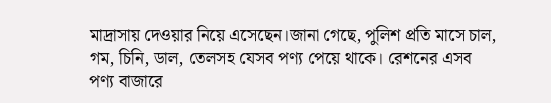মাদ্রাসায় দেওয়ার নিয়ে এসেছেন।জানা গেছে, পুলিশ প্রতি মাসে চাল, গম, চিনি, ডাল, তেলসহ যেসব পণ্য পেয়ে থাকে। রেশনের এসব পণ্য বাজারে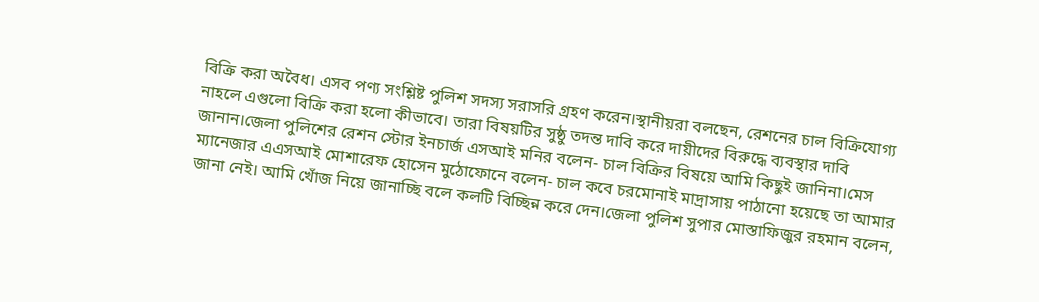বিক্রি করা অবৈধ। এসব পণ্য সংশ্লিষ্ট পুলিশ সদস্য সরাসরি গ্রহণ করেন।স্থানীয়রা বলছেন, রেশনের চাল বিক্রিযোগ্য নাহলে এগুলো বিক্রি করা হলো কীভাবে। তারা বিষয়টির সুষ্ঠু তদন্ত দাবি করে দায়ীদের বিরুদ্ধে ব্যবস্থার দাবি জানান।জেলা পুলিশের রেশন স্টোর ইনচার্জ এসআই মনির বলেন- চাল বিক্রির বিষয়ে আমি কিছুই জানিনা।মেস ম্যানেজার এএসআই মোশারেফ হোসেন মুঠোফোনে বলেন- চাল কবে চরমোনাই মাদ্রাসায় পাঠানো হয়েছে তা আমার জানা নেই। আমি খোঁজ নিয়ে জানাচ্ছি বলে কলটি বিচ্ছিন্ন করে দেন।জেলা পুলিশ সুপার মোস্তাফিজুর রহমান বলেন,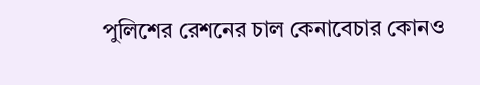পুলিশের রেশনের চাল কেনাবেচার কোনও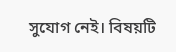সুযোগ নেই। বিষয়টি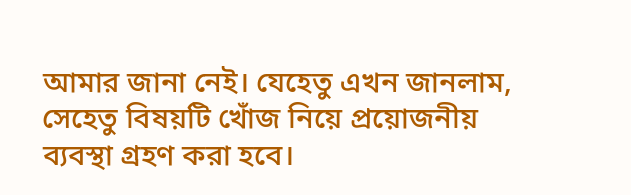আমার জানা নেই। যেহেতু এখন জানলাম, সেহেতু বিষয়টি খোঁজ নিয়ে প্রয়োজনীয় ব্যবস্থা গ্রহণ করা হবে।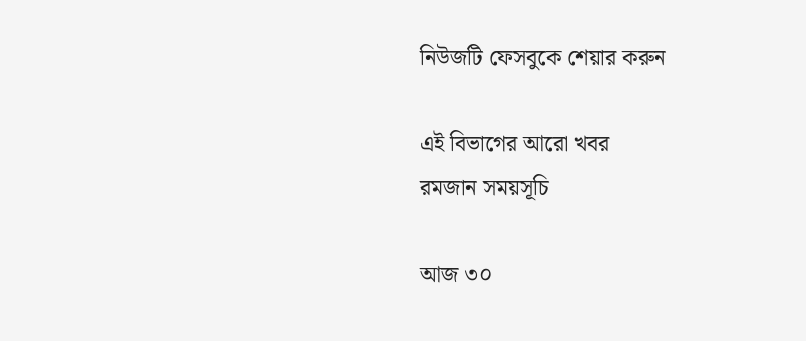নিউজটি ফেসবুকে শেয়ার করুন

এই বিভাগের আরো খবর
রমজান সময়সূচি

আজ ৩০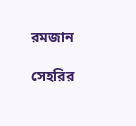রমজান

সেহরির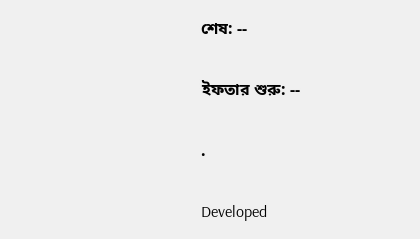শেষ: --

ইফতার শুরু: --

.

Developed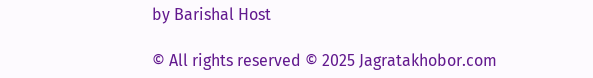by Barishal Host

© All rights reserved © 2025 Jagratakhobor.com